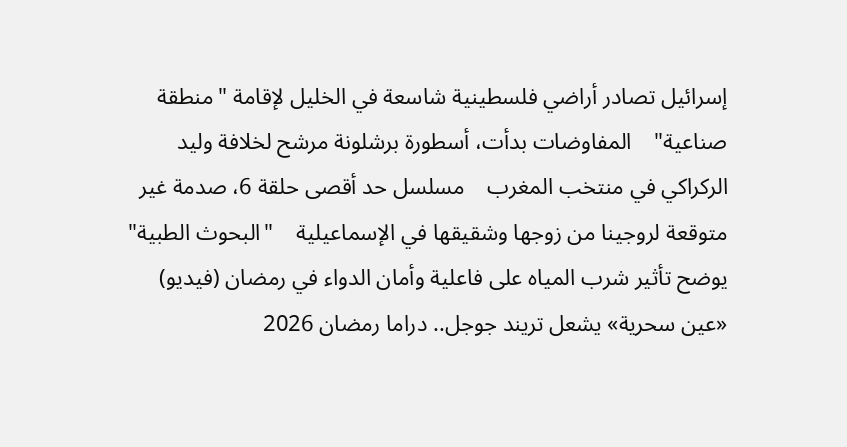إسرائيل تصادر أراضي فلسطينية شاسعة في الخليل لإقامة "منطقة صناعية"    المفاوضات بدأت، أسطورة برشلونة مرشح لخلافة وليد الركراكي في منتخب المغرب    مسلسل حد أقصى حلقة 6، صدمة غير متوقعة لروجينا من زوجها وشقيقها في الإسماعيلية    "البحوث الطبية" يوضح تأثير شرب المياه على فاعلية وأمان الدواء في رمضان (فيديو)    «عين سحرية» يشعل تريند جوجل.. دراما رمضان 2026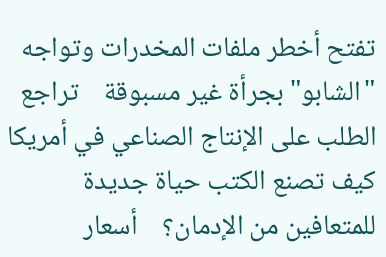تفتح أخطر ملفات المخدرات وتواجه "الشابو" بجرأة غير مسبوقة    تراجع الطلب على الإنتاج الصناعي في أمريكا    كيف تصنع الكتب حياة جديدة للمتعافين من الإدمان؟    أسعار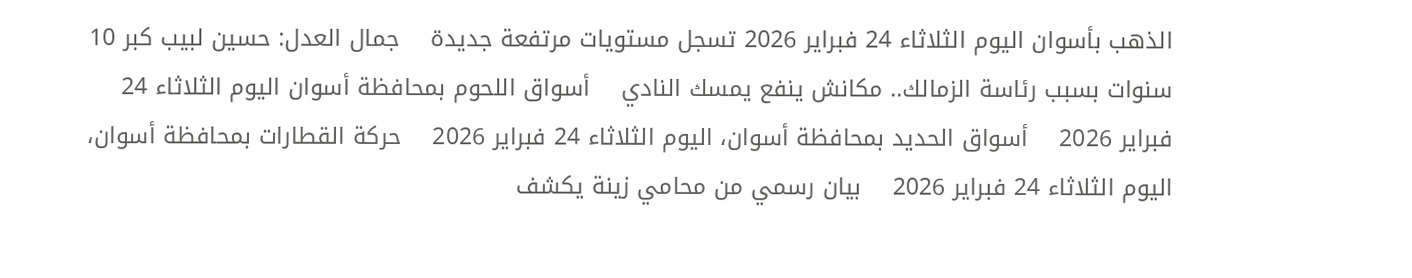الذهب بأسوان اليوم الثلاثاء 24 فبراير 2026 تسجل مستويات مرتفعة جديدة    جمال العدل: حسين لبيب كبر 10 سنوات بسبب رئاسة الزمالك.. مكانش ينفع يمسك النادي    أسواق اللحوم بمحافظة أسوان اليوم الثلاثاء 24 فبراير 2026    أسواق الحديد بمحافظة أسوان، اليوم الثلاثاء 24 فبراير 2026    حركة القطارات بمحافظة أسوان، اليوم الثلاثاء 24 فبراير 2026    بيان رسمي من محامي زينة يكشف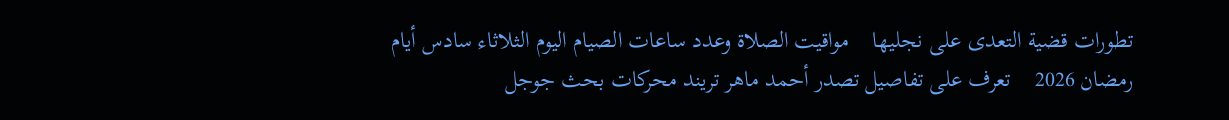تطورات قضية التعدى على نجليها    مواقيت الصلاة وعدد ساعات الصيام اليوم الثلاثاء سادس أيام رمضان 2026    تعرف على تفاصيل تصدر أحمد ماهر تريند محركات بحث جوجل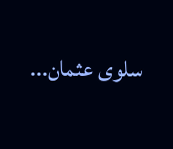سلوى عثمان...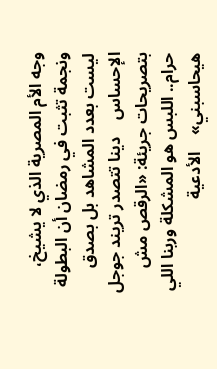وجه الأم المصرية الذي لا يشيخ، ونجمة تثبت في رمضان أن البطولة ليست بعدد المشاهد بل بصدق الإحساس    دينا تتصدر تريند جوجل بتصريحات جريئة: «الرقص مش حرام.. اللبس هو المشكلة وربنا اللي هيحاسبني»    الأدعية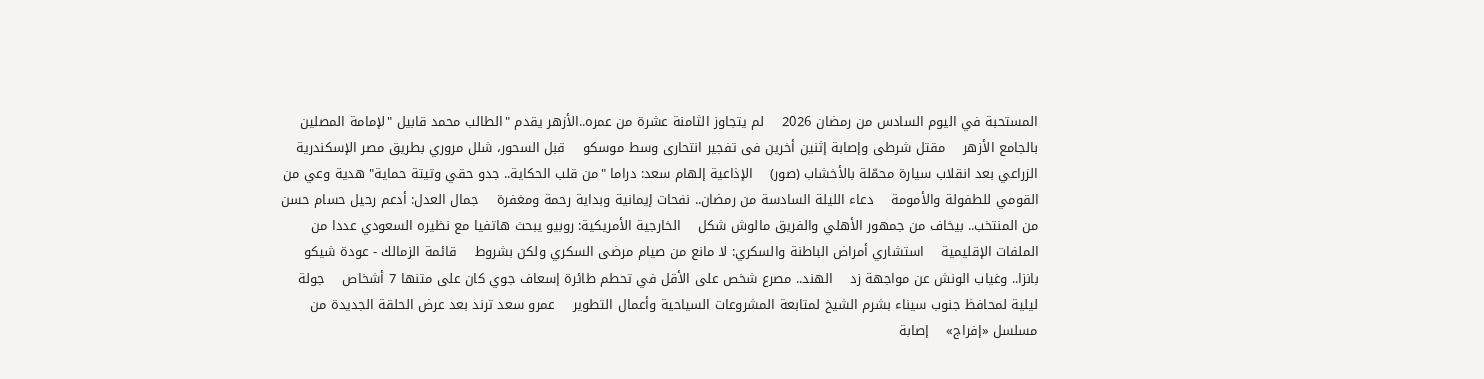المستحبة في اليوم السادس من رمضان 2026    لم يتجاوز الثامنة عشرة من عمره..الأزهر يقدم "الطالب محمد قابيل "لإمامة المصلين بالجامع الأزهر    مقتل شرطى وإصابة إثنين أخرين فى تفجير انتحارى وسط موسكو    قبل السحور، شلل مروري بطريق مصر الإسكندرية الزراعي بعد انقلاب سيارة محمّلة بالأخشاب (صور)    الإذاعية إلهام سعد: دراما "من قلب الحكاية.. جدو حقي وتيتة حماية" هدية وعي من القومي للطفولة والأمومة    دعاء الليلة السادسة من رمضان.. نفحات إيمانية وبداية رحمة ومغفرة    جمال العدل: أدعم رحيل حسام حسن من المنتخب.. بيخاف من جمهور الأهلي والفريق مالوش شكل    الخارجية الأمريكية: روبيو يبحث هاتفيا مع نظيره السعودي عددا من الملفات الإقليمية    استشاري أمراض الباطنة والسكري: لا مانع من صيام مرضى السكري ولكن بشروط    قائمة الزمالك - عودة شيكو بانزا.. وغياب الونش عن مواجهة زد    الهند.. مصرع شخص على الأقل في تحطم طائرة إسعاف جوي كان على متنها 7 أشخاص    جولة ليلية لمحافظ جنوب سيناء بشرم الشيخ لمتابعة المشروعات السياحية وأعمال التطوير    عمرو سعد ترند بعد عرض الحلقة الجديدة من مسلسل «إفراج»    إصابة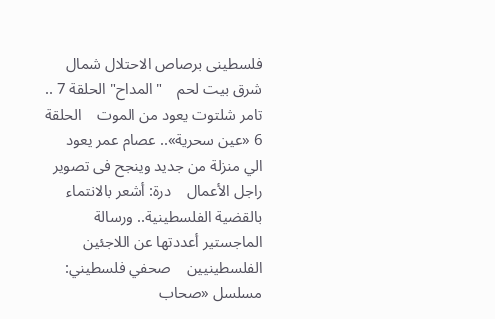فلسطينى برصاص الاحتلال شمال شرق بيت لحم    "المداح" الحلقة 7 .. تامر شلتوت يعود من الموت    الحلقة 6 «عين سحرية».. عصام عمر يعود الي منزلة من جديد وينجح فى تصوير راجل الأعمال    درة: أشعر بالانتماء بالقضية الفلسطينية.. ورسالة الماجستير أعددتها عن اللاجئين الفلسطينيين    صحفي فلسطيني: مسلسل «صحاب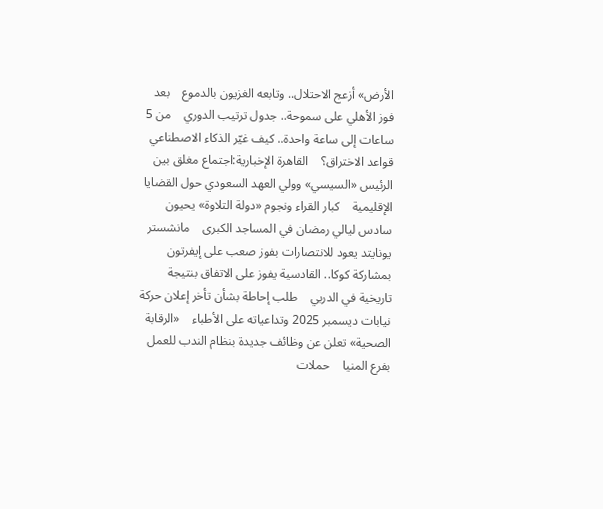الأرض» أزعج الاحتلال.. وتابعه الغزيون بالدموع    بعد فوز الأهلي على سموحة.. جدول ترتيب الدوري    من 5 ساعات إلى ساعة واحدة.. كيف غيّر الذكاء الاصطناعي قواعد الاختراق؟    القاهرة الإخبارية:اجتماع مغلق بين الرئيس «السيسي» وولي العهد السعودي حول القضايا الإقليمية    كبار القراء ونجوم «دولة التلاوة» يحيون سادس ليالي رمضان في المساجد الكبرى    مانشستر يونايتد يعود للانتصارات بفوز صعب على إيفرتون    بمشاركة كوكا.. القادسية يفوز على الاتفاق بنتيجة تاريخية في الدربي    طلب إحاطة بشأن تأخر إعلان حركة نيابات ديسمبر 2025 وتداعياته على الأطباء    «الرقابة الصحية» تعلن عن وظائف جديدة بنظام الندب للعمل بفرع المنيا    حملات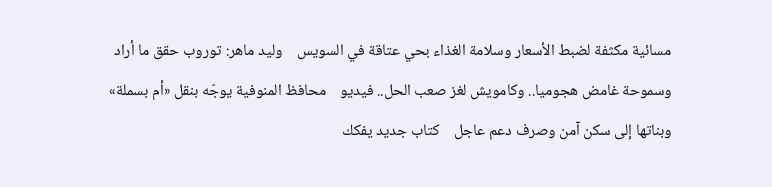مسائية مكثفة لضبط الأسعار وسلامة الغذاء بحي عتاقة في السويس    وليد ماهر: توروب حقق ما أراد وسموحة غامض هجوميا.. وكامويش لغز صعب الحل.. فيديو    محافظ المنوفية يوجّه بنقل «أم بسملة» وبناتها إلى سكن آمن وصرف دعم عاجل    كتاب جديد يفكك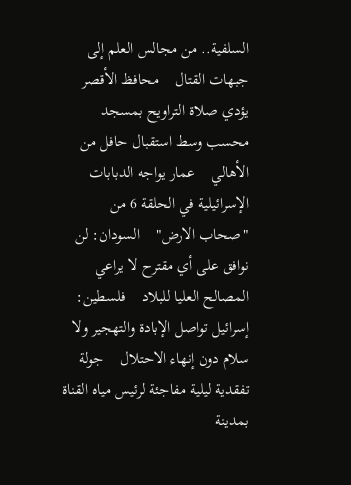السلفية.. من مجالس العلم إلى جبهات القتال    محافظ الأقصر يؤدي صلاة التراويح بمسجد محسب وسط استقبال حافل من الأهالي    عمار يواجه الدبابات الإسرائيلية في الحلقة 6 من "صحاب الارض"    السودان: لن نوافق على أي مقترح لا يراعي المصالح العليا للبلاد    فلسطين: إسرائيل تواصل الإبادة والتهجير ولا سلام دون إنهاء الاحتلال    جولة تفقدية ليلية مفاجئة لرئيس مياه القناة بمدينة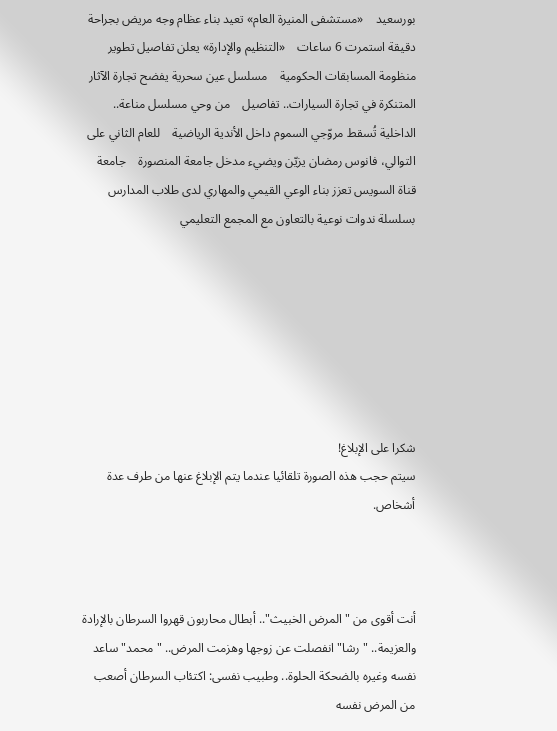بورسعيد    «مستشفى المنيرة العام» تعيد بناء عظام وجه مريض بجراحة دقيقة استمرت 6 ساعات    «التنظيم والإدارة» يعلن تفاصيل تطوير منظومة المسابقات الحكومية    مسلسل عين سحرية يفضح تجارة الآثار المتنكرة في تجارة السيارات.. تفاصيل    من وحي مسلسل مناعة.. الداخلية تُسقط مروّجي السموم داخل الأندية الرياضية    للعام الثاني على التوالي، فانوس رمضان يزيّن ويضيء مدخل جامعة المنصورة    جامعة قناة السويس تعزز بناء الوعي القيمي والمهاري لدى طلاب المدارس بسلسلة ندوات نوعية بالتعاون مع المجمع التعليمي







شكرا على الإبلاغ!
سيتم حجب هذه الصورة تلقائيا عندما يتم الإبلاغ عنها من طرف عدة أشخاص.



أنت أقوى من "المرض الخبيث".. أبطال محاربون قهروا السرطان بالإرادة والعزيمة.. "رشا" انفصلت عن زوجها وهزمت المرض.. "محمد" ساعد نفسه وغيره بالضحكة الحلوة.. وطبيب نفسى: اكتئاب السرطان أصعب من المرض نفسه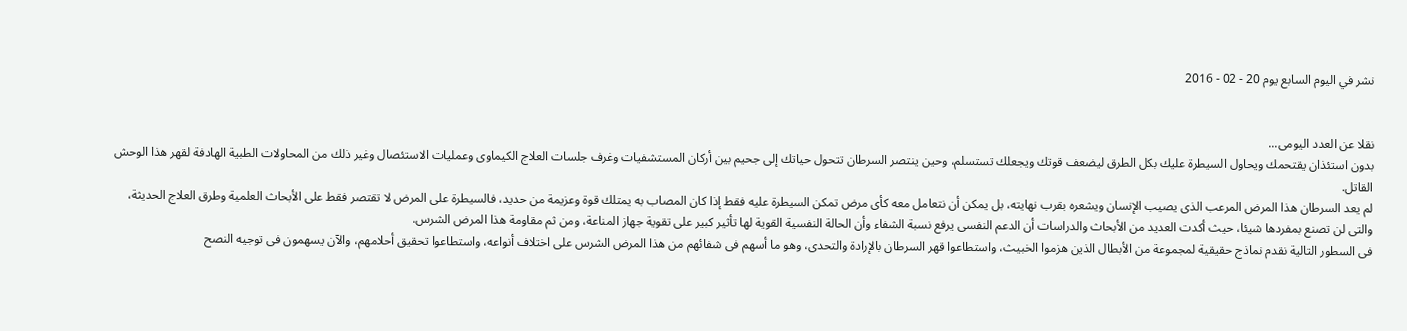نشر في اليوم السابع يوم 20 - 02 - 2016


نقلا عن العدد اليومى...
بدون استئذان يقتحمك ويحاول السيطرة عليك بكل الطرق ليضعف قوتك ويجعلك تستسلم، وحين ينتصر السرطان تتحول حياتك إلى جحيم بين أركان المستشفيات وغرف جلسات العلاج الكيماوى وعمليات الاستئصال وغير ذلك من المحاولات الطبية الهادفة لقهر هذا الوحش القاتل.
لم يعد السرطان هذا المرض المرعب الذى يصيب الإنسان ويشعره بقرب نهايته، بل يمكن أن نتعامل معه كأى مرض تمكن السيطرة عليه فقط إذا كان المصاب به يمتلك قوة وعزيمة من حديد، فالسيطرة على المرض لا تقتصر فقط على الأبحاث العلمية وطرق العلاج الحديثة، والتى لن تصنع بمفردها شيئا، حيث أكدت العديد من الأبحاث والدراسات أن الدعم النفسى يرفع نسبة الشفاء وأن الحالة النفسية القوية لها تأثير كبير على تقوية جهاز المناعة، ومن ثم مقاومة هذا المرض الشرس.
فى السطور التالية نقدم نماذج حقيقية لمجموعة من الأبطال الذين هزموا الخبيث، واستطاعوا قهر السرطان بالإرادة والتحدى، وهو ما أسهم فى شفائهم من هذا المرض الشرس على اختلاف أنواعه، واستطاعوا تحقيق أحلامهم، والآن يسهمون فى توجيه النصح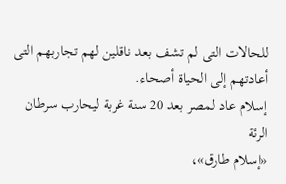للحالات التى لم تشف بعد ناقلين لهم تجاربهم التى أعادتهم إلى الحياة أصحاء.
إسلام عاد لمصر بعد 20 سنة غربة ليحارب سرطان الرئة
«إسلام طارق»،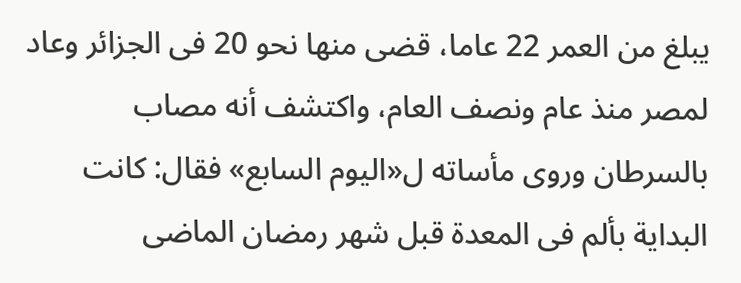يبلغ من العمر 22 عاما، قضى منها نحو 20 فى الجزائر وعاد لمصر منذ عام ونصف العام، واكتشف أنه مصاب بالسرطان وروى مأساته ل«اليوم السابع» فقال: كانت البداية بألم فى المعدة قبل شهر رمضان الماضى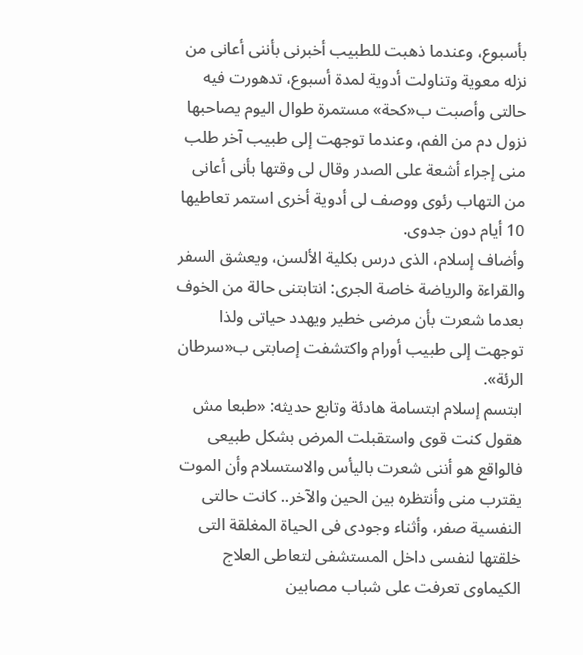بأسبوع، وعندما ذهبت للطبيب أخبرنى بأننى أعانى من نزله معوية وتناولت أدوية لمدة أسبوع، تدهورت فيه حالتى وأصبت ب«كحة» مستمرة طوال اليوم يصاحبها نزول دم من الفم، وعندما توجهت إلى طبيب آخر طلب منى إجراء أشعة على الصدر وقال لى وقتها بأنى أعانى من التهاب رئوى ووصف لى أدوية أخرى استمر تعاطيها 10 أيام دون جدوى.
وأضاف إسلام، الذى درس بكلية الألسن، ويعشق السفر والقراءة والرياضة خاصة الجرى: انتابتنى حالة من الخوف بعدما شعرت بأن مرضى خطير ويهدد حياتى ولذا توجهت إلى طبيب أورام واكتشفت إصابتى ب«سرطان الرئة».
ابتسم إسلام ابتسامة هادئة وتابع حديثه: «طبعا مش هقول كنت قوى واستقبلت المرض بشكل طبيعى فالواقع هو أننى شعرت باليأس والاستسلام وأن الموت يقترب منى وأنتظره بين الحين والآخر.. كانت حالتى النفسية صفر، وأثناء وجودى فى الحياة المغلقة التى خلقتها لنفسى داخل المستشفى لتعاطى العلاج الكيماوى تعرفت على شباب مصابين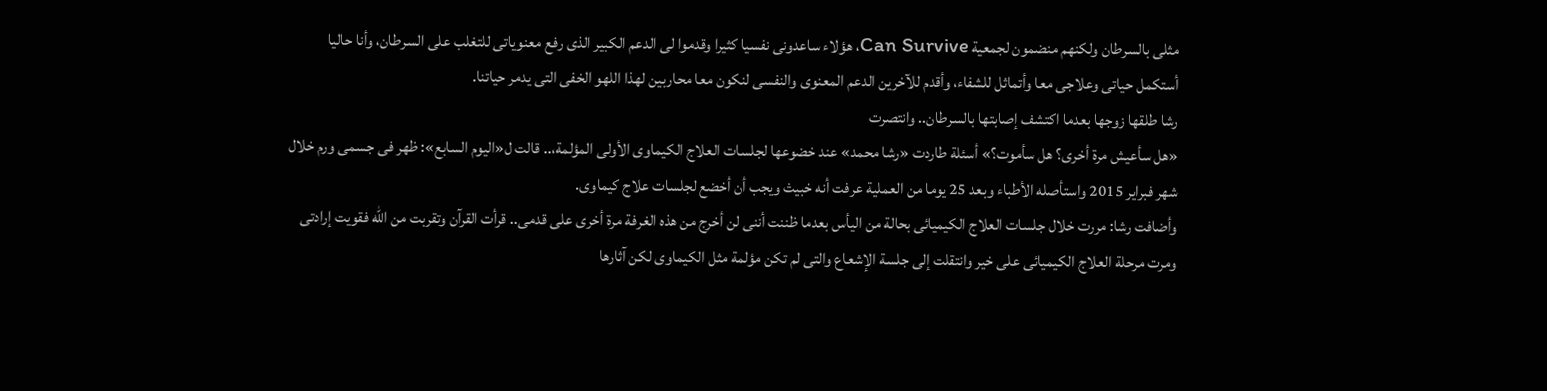مثلى بالسرطان ولكنهم منضمون لجمعية Can Survive، هؤلاء ساعدونى نفسيا كثيرا وقدموا لى الدعم الكبير الذى رفع معنوياتى للتغلب على السرطان، وأنا حاليا أستكمل حياتى وعلاجى معا وأتماثل للشفاء، وأقدم للآخرين الدعم المعنوى والنفسى لنكون معا محاربين لهذا اللهو الخفى التى يدمر حياتنا.
رشا طلقها زوجها بعدما اكتشف إصابتها بالسرطان.. وانتصرت
«هل سأعيش مرة أخرى؟ هل سأموت؟» أسئلة طاردت «رشا محمد» عند خضوعها لجلسات العلاج الكيماوى الأولى المؤلمة،.. قالت ل«اليوم السابع»: ظهر فى جسمى ورم خلال شهر فبراير 2015 واستأصله الأطباء وبعد 25 يوما من العملية عرفت أنه خبيث ويجب أن أخضع لجلسات علاج كيماوى.
وأضافت رشا: مررت خلال جلسات العلاج الكيميائى بحالة من اليأس بعدما ظننت أننى لن أخرج من هذه الغرفة مرة أخرى على قدمى.. قرأت القرآن وتقربت من الله فقويت إرادتى ومرت مرحلة العلاج الكيميائى على خير وانتقلت إلى جلسة الإشعاع والتى لم تكن مؤلمة مثل الكيماوى لكن آثارها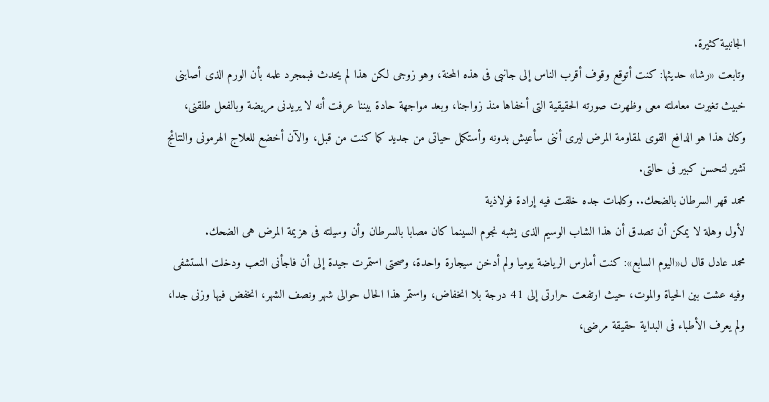الجانبية كثيرة.
وتابعت «رشا» حديثها: كنت أتوقع وقوف أقرب الناس إلى جانبى فى هذه المحنة، وهو زوجى لكن هذا لم يحدث فبمجرد علمه بأن الورم الذى أصابنى خبيث تغيرت معاملته معى وظهرت صورته الحقيقية التى أخفاها منذ زواجنا، وبعد مواجهة حادة بيننا عرفت أنه لا يريدنى مريضة وبالفعل طلقنى، وكان هذا هو الدافع القوى لمقاومة المرض ليرى أننى سأعيش بدونه وأستكمل حياتى من جديد كما كنت من قبل، والآن أخضع للعلاج الهرمونى والنتائج تشير لتحسن كبير فى حالتى.
محمد قهر السرطان بالضحك.. وكلمات جده خلقت فيه إرادة فولاذية
لأول وهلة لا يمكن أن تصدق أن هذا الشاب الوسيم الذى يشبه نجوم السينما كان مصابا بالسرطان وأن وسيلته فى هزيمة المرض هى الضحك.
محمد عادل قال ل«اليوم السابع»: كنت أمارس الرياضة يوميا ولم أدخن سيجارة واحدة، وصحتى استمرت جيدة إلى أن فاجأنى التعب ودخلت المستشفى وفيه عشت بين الحياة والموت، حيث ارتفعت حرارتى إلى 41 درجة بلا انخفاض، واستمر هذا الحال حوالى شهر ونصف الشهر، انخفض فيها وزنى جدا، ولم يعرف الأطباء فى البداية حقيقة مرضى،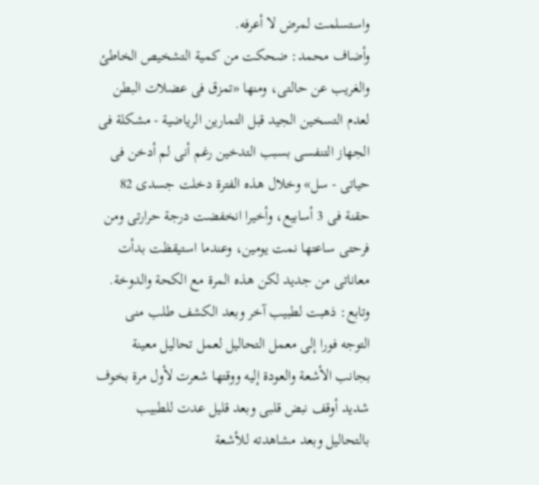واستسلمت لمرض لا أعرفه.
وأضاف محمد: ضحكت من كمية التشخيص الخاطئ والغريب عن حالتى، ومنها «تمزق فى عضلات البطن لعدم التسخين الجيد قبل التمارين الرياضية - مشكلة فى الجهاز التنفسى بسبب التدخين رغم أنى لم أدخن فى حياتى - سل» وخلال هذه الفترة دخلت جسدى 82 حقنة فى 3 أسابيع، وأخيرا انخفضت درجة حرارتى ومن فرحتى ساعتها نمت يومين، وعندما استيقظت بدأت معاناتى من جديد لكن هذه المرة مع الكحة والدوخة.
وتابع: ذهبت لطبيب آخر وبعد الكشف طلب منى التوجه فورا إلى معمل التحاليل لعمل تحاليل معينة بجانب الأشعة والعودة إليه ووقتها شعرت لأول مرة بخوف شديد أوقف نبض قلبى وبعد قليل عدت للطبيب بالتحاليل وبعد مشاهدته للأشعة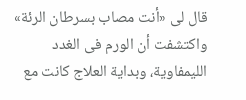قال لى «أنت مصاب بسرطان الرئة» واكتشفت أن الورم فى الغدد الليمفاوية، وبداية العلاج كانت مع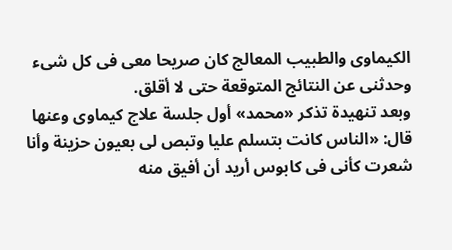الكيماوى والطبيب المعالج كان صريحا معى فى كل شىء وحدثنى عن النتائج المتوقعة حتى لا أقلق.
وبعد تنهيدة تذكر «محمد» أول جلسة علاج كيماوى وعنها قال: «الناس كانت بتسلم عليا وتبص لى بعيون حزينة وأنا شعرت كأنى فى كابوس أريد أن أفيق منه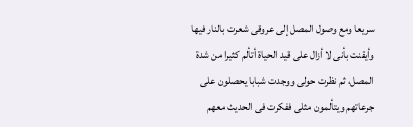سريعا ومع وصول المصل إلى عروقى شعرت بالنار فيها وأيقنت بأنى لا أزال على قيد الحياة أتألم كثيرا من شدة المصل، ثم نظرت حولى ووجدت شبابا يحصلون على جرعاتهم ويتألمون مثلى ففكرت فى الحديث معهم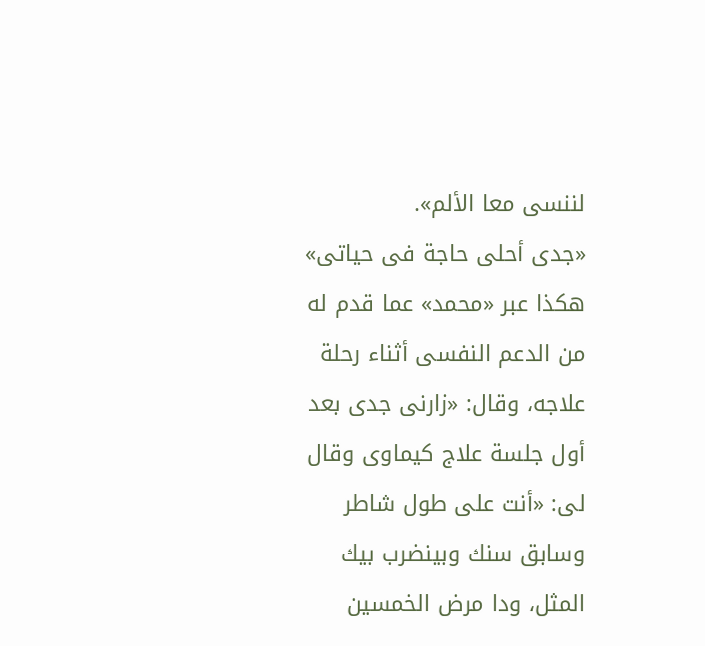لننسى معا الألم».
«جدى أحلى حاجة فى حياتى» هكذا عبر «محمد» عما قدم له من الدعم النفسى أثناء رحلة علاجه، وقال: «زارنى جدى بعد أول جلسة علاج كيماوى وقال لى: «أنت على طول شاطر وسابق سنك وبينضرب بيك المثل، ودا مرض الخمسين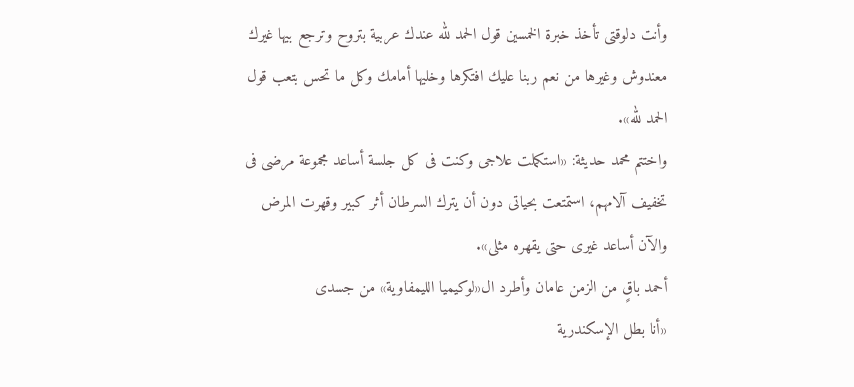وأنت دلوقتى تأخذ خبرة الخمسين قول الحمد لله عندك عربية بتروح وترجع بيها غيرك معندوش وغيرها من نعم ربنا عليك افتكرها وخليها أمامك وكل ما تحس بتعب قول الحمد لله».
واختتم محمد حديثة: «استكملت علاجى وكنت فى كل جلسة أساعد مجموعة مرضى فى تخفيف آلامهم، استمتعت بحياتى دون أن يترك السرطان أثر كبير وقهرت المرض والآن أساعد غيرى حتى يقهره مثلى».
أحمد باقٍ من الزمن عامان وأطرد ال«لوكيميا الليمفاوية» من جسدى
«أنا بطل الإسكندرية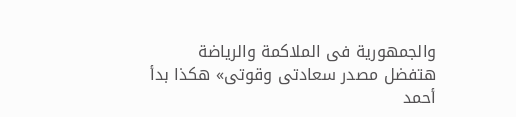والجمهورية فى الملاكمة والرياضة هتفضل مصدر سعادتى وقوتى» هكذا بدأ أحمد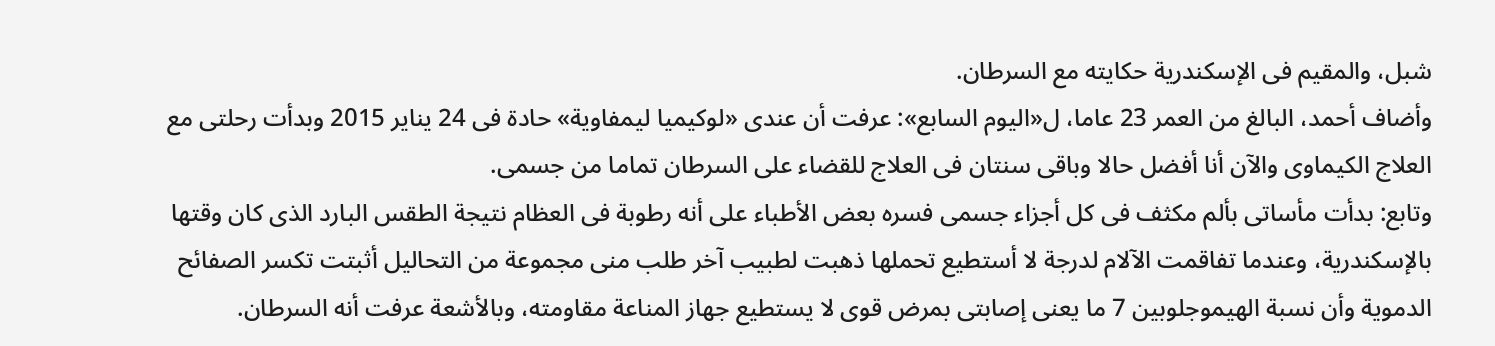شبل، والمقيم فى الإسكندرية حكايته مع السرطان.
وأضاف أحمد، البالغ من العمر 23 عاما، ل«اليوم السابع»: عرفت أن عندى «لوكيميا ليمفاوية» حادة فى 24 يناير 2015 وبدأت رحلتى مع العلاج الكيماوى والآن أنا أفضل حالا وباقى سنتان فى العلاج للقضاء على السرطان تماما من جسمى.
وتابع: بدأت مأساتى بألم مكثف فى كل أجزاء جسمى فسره بعض الأطباء على أنه رطوبة فى العظام نتيجة الطقس البارد الذى كان وقتها بالإسكندرية، وعندما تفاقمت الآلام لدرجة لا أستطيع تحملها ذهبت لطبيب آخر طلب منى مجموعة من التحاليل أثبتت تكسر الصفائح الدموية وأن نسبة الهيموجلوبين 7 ما يعنى إصابتى بمرض قوى لا يستطيع جهاز المناعة مقاومته، وبالأشعة عرفت أنه السرطان.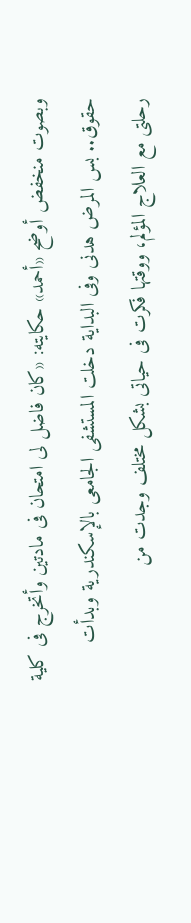وبصوت منخفض أوضح «أحمد» حكايته: «كان فاضل لى امتحان فى مادتين وأتخرج فى كلية حقوق.. بس المرض هدنى وفى البداية دخلت المستشفى الجامعى بالإسكندرية وبدأت رحلتى مع العلاج المؤلم، ووقتها فكرت فى حياتى بشكل مختلف وجدت من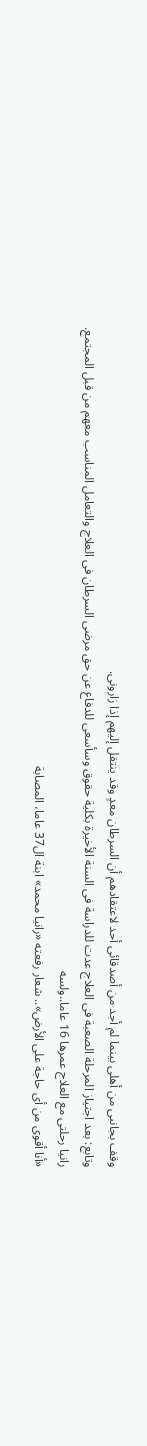وقف بجانبى من أهلى بينما لم أجد من أصدقائى أحد لاعتقادهم أن السرطان معدٍ وقد ينتقل إليهم إذا زارونى.
وتابع: بعد اجتياز المرحلة الصعبة فى العلاج عدت للدراسة فى السنة الأخيرة بكلية حقوق وسأسعى للدفاع عن حق مرضى السرطان فى العلاج والتعامل المناسب معهم من قبل المجتمع.
رانيا رحلتى مع العلاج عمرها 16 عاما..ولسه
«أنا أقوى من أى حاجة على الأرض».. شعار رفعته «رانيا محمد» ابنة ال37 عاما، المصابة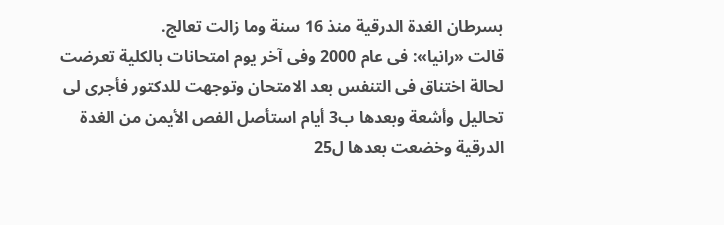بسرطان الغدة الدرقية منذ 16 سنة وما زالت تعالج.
قالت «رانيا»: فى عام 2000 وفى آخر يوم امتحانات بالكلية تعرضت لحالة اختناق فى التنفس بعد الامتحان وتوجهت للدكتور فأجرى لى تحاليل وأشعة وبعدها ب3 أيام استأصل الفص الأيمن من الغدة الدرقية وخضعت بعدها ل25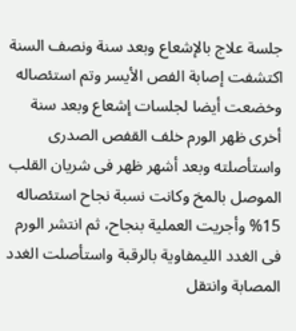جلسة علاج بالإشعاع وبعد سنة ونصف السنة اكتشفت إصابة الفص الأيسر وتم استئصاله وخضعت أيضا لجلسات إشعاع وبعد سنة أخرى ظهر الورم خلف القفص الصدرى واستأصلته وبعد أشهر ظهر فى شريان القلب الموصل بالمخ وكانت نسبة نجاح استئصاله 15% وأجريت العملية بنجاح، ثم انتشر الورم فى الغدد الليمفاوية بالرقبة واستأصلت الغدد المصابة وانتقل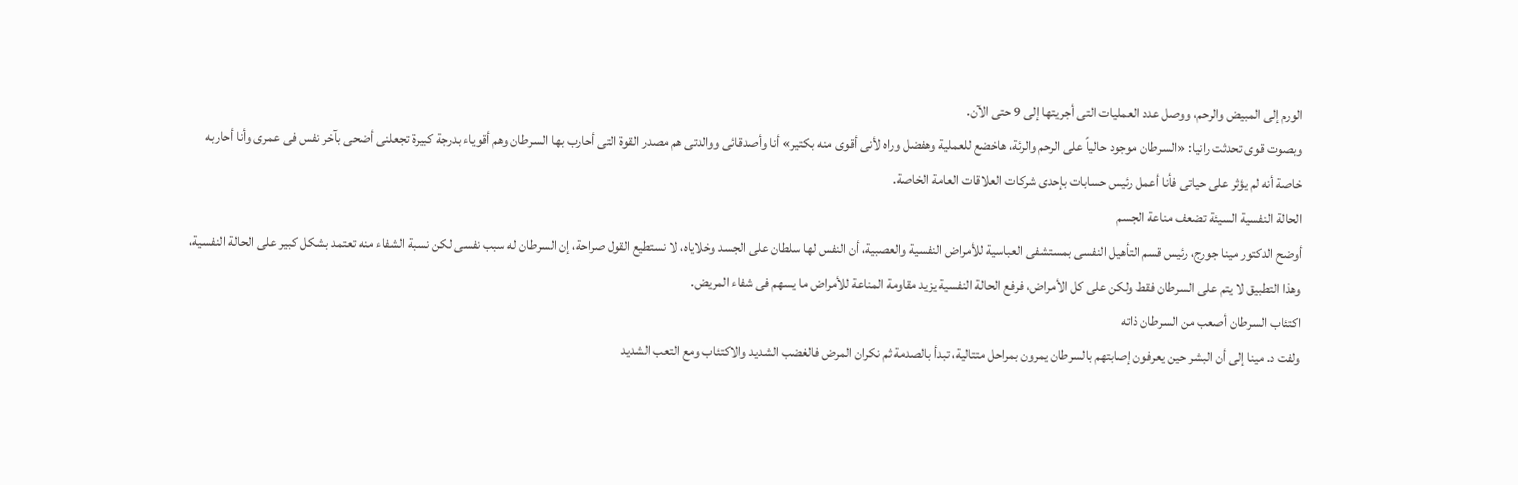الورم إلى المبيض والرحم، ووصل عدد العمليات التى أجريتها إلى 9 حتى الآن.
وبصوت قوى تحدثت رانيا: «السرطان موجود حالياً على الرحم والرئة، هاخضع للعملية وهفضل وراه لأنى أقوى منه بكتير» أنا وأصدقائى ووالدتى هم مصدر القوة التى أحارب بها السرطان وهم أقوياء بدرجة كبيرة تجعلنى أضحى بآخر نفس فى عمرى وأنا أحاربه خاصة أنه لم يؤثر على حياتى فأنا أعمل رئيس حسابات بإحدى شركات العلاقات العامة الخاصة.
الحالة النفسية السيئة تضعف مناعة الجسم
أوضح الدكتور مينا جورج، رئيس قسم التأهيل النفسى بمستشفى العباسية للأمراض النفسية والعصبية، أن النفس لها سلطان على الجسد وخلاياه، لا نستطيع القول صراحة، إن السرطان له سبب نفسى لكن نسبة الشفاء منه تعتمد بشكل كبير على الحالة النفسية، وهذا التطبيق لا يتم على السرطان فقط ولكن على كل الأمراض، فرفع الحالة النفسية يزيد مقاومة المناعة للأمراض ما يسهم فى شفاء المريض.
اكتئاب السرطان أصعب من السرطان ذاته
ولفت د. مينا إلى أن البشر حين يعرفون إصابتهم بالسرطان يمرون بمراحل متتالية، تبدأ بالصدمة ثم نكران المرض فالغضب الشديد والاكتئاب ومع التعب الشديد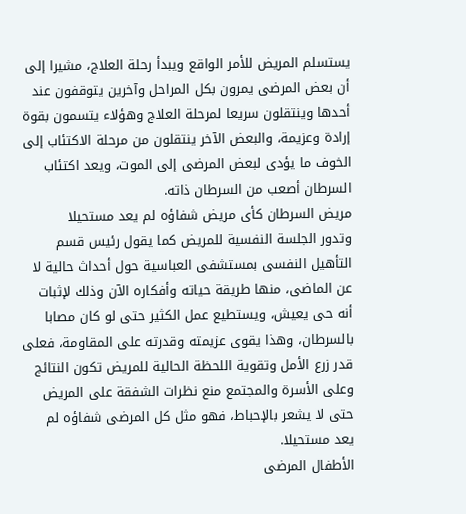يستسلم المريض للأمر الواقع ويبدأ رحلة العلاج، مشيرا إلى أن بعض المرضى يمرون بكل المراحل وآخرين يتوقفون عند أحدها وينتقلون سريعا لمرحلة العلاج وهؤلاء يتسمون بقوة إرادة وعزيمة، والبعض الآخر ينتقلون من مرحلة الاكتئاب إلى الخوف ما يؤدى لبعض المرضى إلى الموت، ويعد اكتئاب السرطان أصعب من السرطان ذاته.
مريض السرطان كأى مريض شفاؤه لم يعد مستحيلا
وتدور الجلسة النفسية للمريض كما يقول رئيس قسم التأهيل النفسى بمستشفى العباسية حول أحداث حالية لا عن الماضى، منها طريقة حياته وأفكاره الآن وذلك لإثبات أنه حى يعيش، ويستطيع عمل الكثير حتى لو كان مصابا بالسرطان، وهذا يقوى عزيمته وقدرته على المقاومة، فعلى قدر زرع الأمل وتقوية اللحظة الحالية للمريض تكون النتائج وعلى الأسرة والمجتمع منع نظرات الشفقة على المريض حتى لا يشعر بالإحباط، فهو مثل كل المرضى شفاؤه لم يعد مستحيلا.
الأطفال المرضى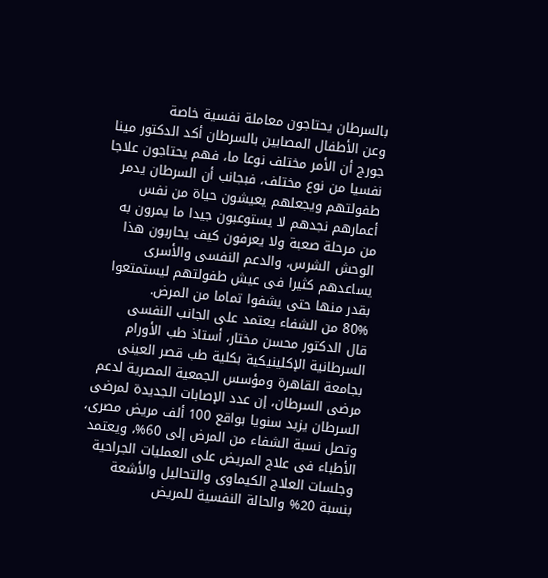بالسرطان يحتاجون معاملة نفسية خاصة
وعن الأطفال المصابين بالسرطان أكد الدكتور مينا جورج أن الأمر مختلف نوعا ما، فهم يحتاجون علاجا نفسيا من نوع مختلف، فبجانب أن السرطان يدمر طفولتهم ويجعلهم يعيشون حياة من نفس أعمارهم نجدهم لا يستوعبون جيدا ما يمرون به من مرحلة صعبة ولا يعرفون كيف يحاربون هذا الوحش الشرس، والدعم النفسى والأسرى يساعدهم كثيرا فى عيش طفولتهم ليستمتعوا بقدر منها حتى يشفوا تماما من المرض.
80% من الشفاء يعتمد على الجانب النفسى
قال الدكتور محسن مختار، أستاذ طب الأورام السرطانية الإكلينيكية بكلية طب قصر العينى بجامعة القاهرة ومؤسس الجمعية المصرية لدعم مرضى السرطان، إن عدد الإصابات الجديدة لمرضى السرطان يزيد سنويا بواقع 100 ألف مريض مصرى، وتصل نسبة الشفاء من المرض إلى 60%، ويعتمد الأطباء فى علاج المريض على العمليات الجراحية وجلسات العلاج الكيماوى والتحاليل والأشعة بنسبة 20% والحالة النفسية للمريض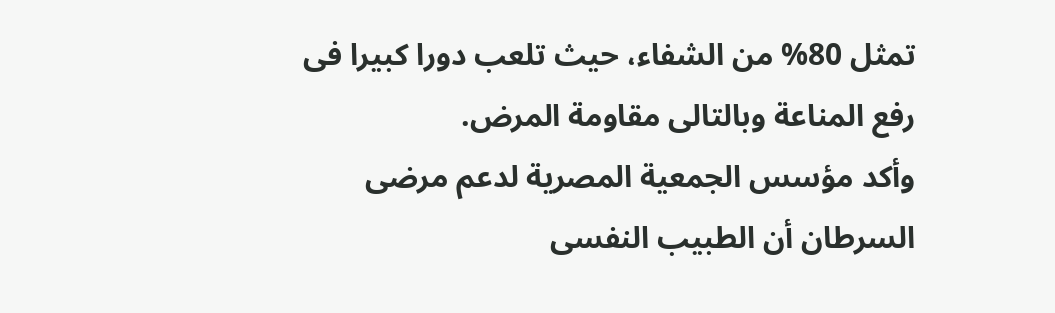تمثل 80% من الشفاء، حيث تلعب دورا كبيرا فى رفع المناعة وبالتالى مقاومة المرض.
وأكد مؤسس الجمعية المصرية لدعم مرضى السرطان أن الطبيب النفسى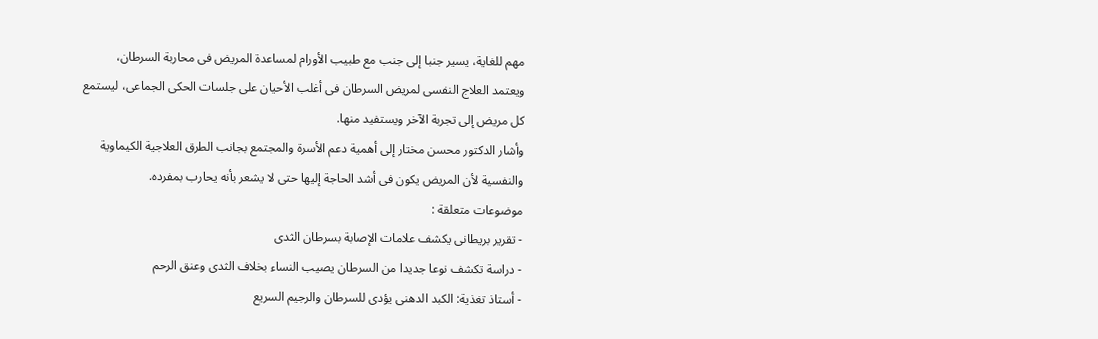مهم للغاية، يسير جنبا إلى جنب مع طبيب الأورام لمساعدة المريض فى محاربة السرطان، ويعتمد العلاج النفسى لمريض السرطان فى أغلب الأحيان على جلسات الحكى الجماعى، ليستمع كل مريض إلى تجربة الآخر ويستفيد منها.
وأشار الدكتور محسن مختار إلى أهمية دعم الأسرة والمجتمع بجانب الطرق العلاجية الكيماوية والنفسية لأن المريض يكون فى أشد الحاجة إليها حتى لا يشعر بأنه يحارب بمفرده.
موضوعات متعلقة :
- تقرير بريطانى يكشف علامات الإصابة بسرطان الثدى
- دراسة تكشف نوعا جديدا من السرطان يصيب النساء بخلاف الثدى وعنق الرحم
- أستاذ تغذية: الكبد الدهنى يؤدى للسرطان والرجيم السريع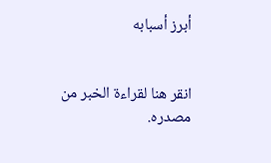أبرز أسبابه


انقر هنا لقراءة الخبر من مصدره.